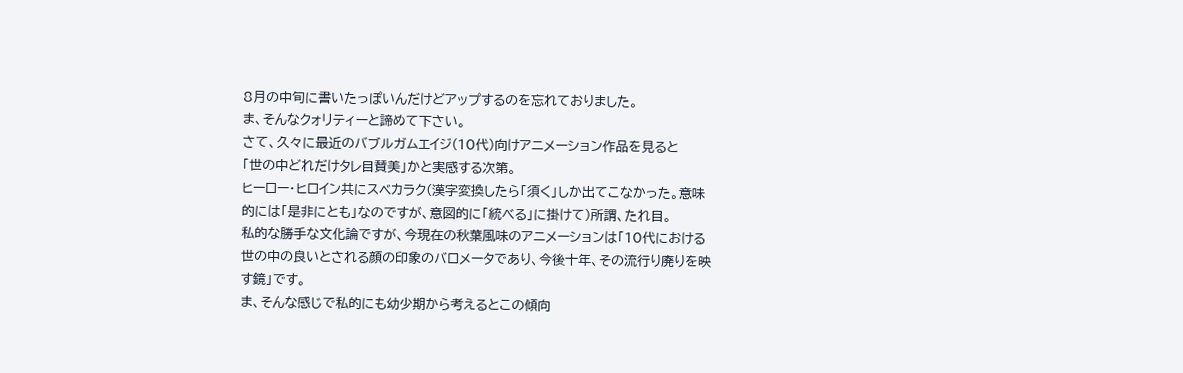8月の中旬に書いたっぽいんだけどアップするのを忘れておりました。
ま、そんなクォリティーと諦めて下さい。
さて、久々に最近のバブルガムエイジ(10代)向けアニメーション作品を見ると
「世の中どれだけタレ目賛美」かと実感する次第。
ヒーロー・ヒロイン共にスベカラク(漢字変換したら「須く」しか出てこなかった。意味的には「是非にとも」なのですが、意図的に「統べる」に掛けて)所謂、たれ目。
私的な勝手な文化論ですが、今現在の秋葉風味のアニメーションは「10代における世の中の良いとされる顔の印象のバロメータであり、今後十年、その流行り廃りを映す鏡」です。
ま、そんな感じで私的にも幼少期から考えるとこの傾向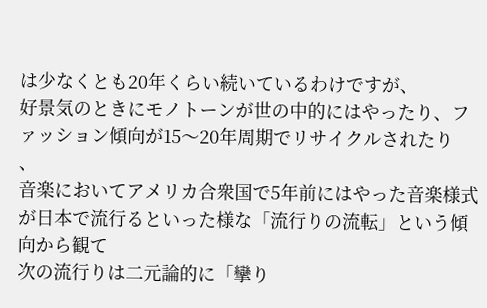は少なくとも20年くらい続いているわけですが、
好景気のときにモノトーンが世の中的にはやったり、ファッション傾向が15〜20年周期でリサイクルされたり
、
音楽においてアメリカ合衆国で5年前にはやった音楽様式が日本で流行るといった様な「流行りの流転」という傾向から観て
次の流行りは二元論的に「攣り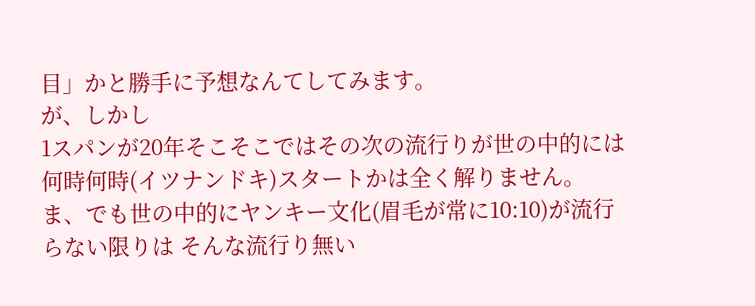目」かと勝手に予想なんてしてみます。
が、しかし
1スパンが20年そこそこではその次の流行りが世の中的には何時何時(イツナンドキ)スタートかは全く解りません。
ま、でも世の中的にヤンキー文化(眉毛が常に10:10)が流行らない限りは そんな流行り無い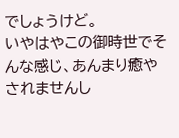でしょうけど。
いやはやこの御時世でそんな感じ、あんまり癒やされませんし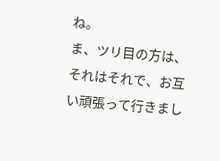ね。
ま、ツリ目の方は、それはそれで、お互い頑張って行きまし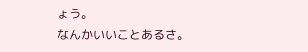ょう。
なんかいいことあるさ。